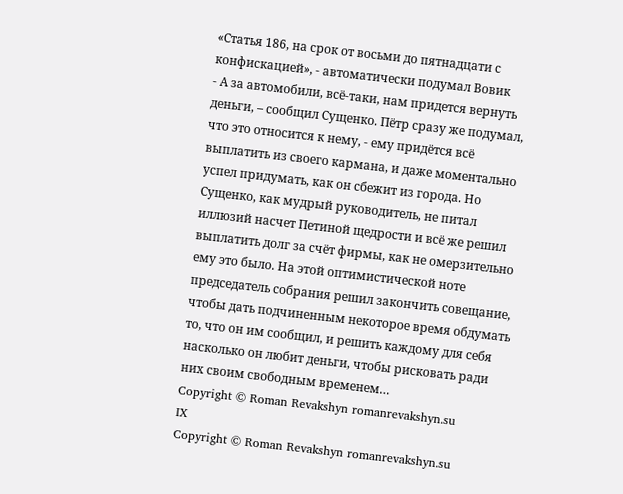«Статья 186, на срок от восьми до пятнадцати с конфискацией», - автоматически подумал Вовик
- А за автомобили, всё-таки, нам придется вернуть деньги, – сообщил Сущенко. Пётр сразу же подумал, что это относится к нему, - ему придётся всё выплатить из своего кармана, и даже моментально успел придумать, как он сбежит из города. Но Сущенко, как мудрый руководитель, не питал иллюзий насчет Петиной щедрости и всё же решил выплатить долг за счёт фирмы, как не омерзительно ему это было. На этой оптимистической ноте председатель собрания решил закончить совещание, чтобы дать подчиненным некоторое время обдумать то, что он им сообщил, и решить каждому для себя насколько он любит деньги, чтобы рисковать ради них своим свободным временем…
Copyright © Roman Revakshyn romanrevakshyn.su
IX
Copyright © Roman Revakshyn romanrevakshyn.su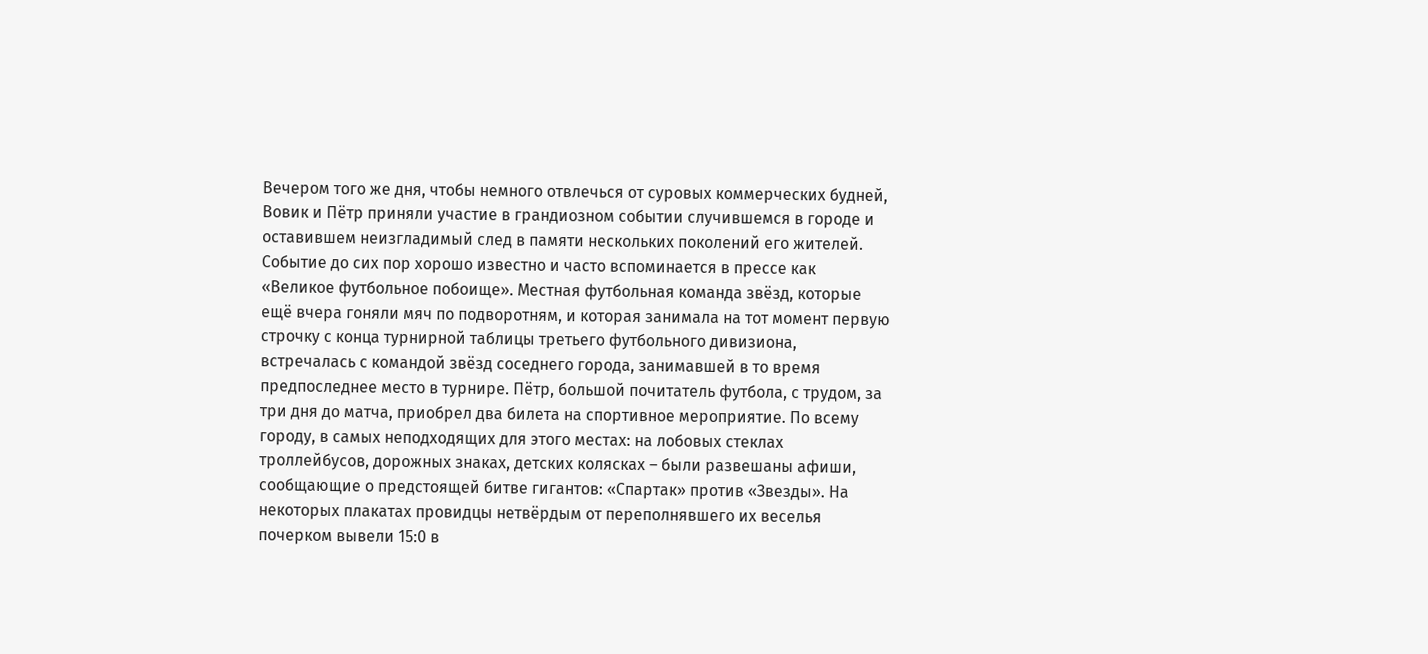Вечером того же дня, чтобы немного отвлечься от суровых коммерческих будней, Вовик и Пётр приняли участие в грандиозном событии случившемся в городе и оставившем неизгладимый след в памяти нескольких поколений его жителей. Событие до сих пор хорошо известно и часто вспоминается в прессе как «Великое футбольное побоище». Местная футбольная команда звёзд, которые ещё вчера гоняли мяч по подворотням, и которая занимала на тот момент первую строчку с конца турнирной таблицы третьего футбольного дивизиона, встречалась с командой звёзд соседнего города, занимавшей в то время предпоследнее место в турнире. Пётр, большой почитатель футбола, с трудом, за три дня до матча, приобрел два билета на спортивное мероприятие. По всему городу, в самых неподходящих для этого местах: на лобовых стеклах троллейбусов, дорожных знаках, детских колясках – были развешаны афиши, сообщающие о предстоящей битве гигантов: «Спартак» против «Звезды». На некоторых плакатах провидцы нетвёрдым от переполнявшего их веселья почерком вывели 15:0 в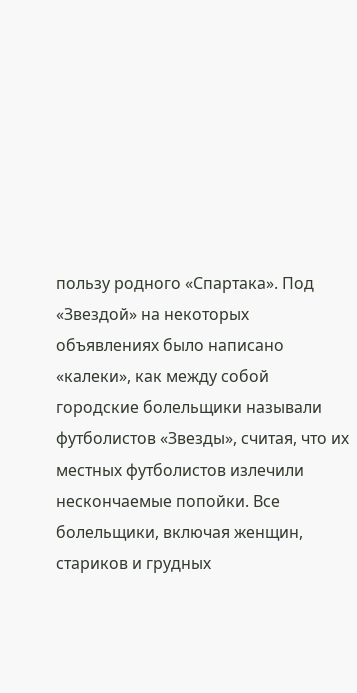пользу родного «Спартака». Под «Звездой» на некоторых объявлениях было написано «калеки», как между собой городские болельщики называли футболистов «Звезды», считая, что их местных футболистов излечили нескончаемые попойки. Все болельщики, включая женщин, стариков и грудных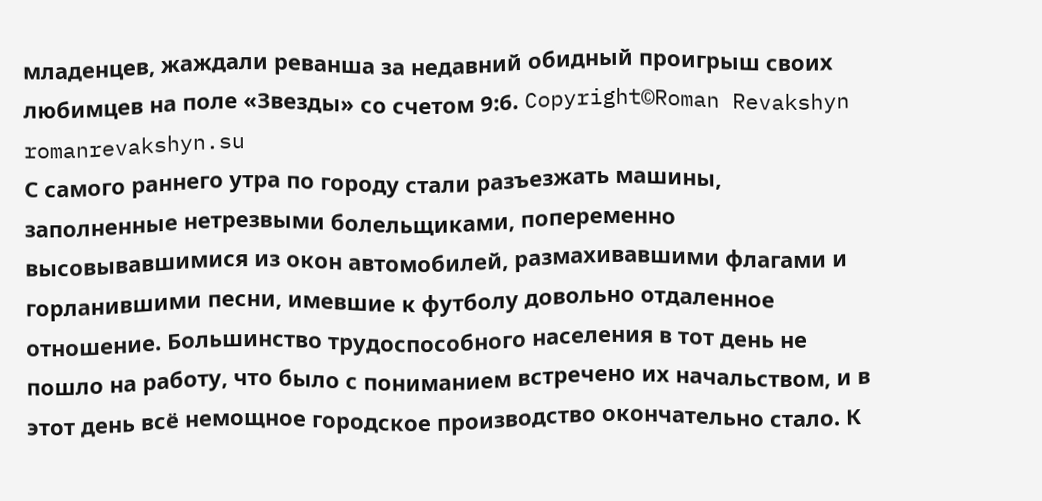младенцев, жаждали реванша за недавний обидный проигрыш своих любимцев на поле «Звезды» со счетом 9:6. Copyright©Roman Revakshyn romanrevakshyn.su
С самого раннего утра по городу стали разъезжать машины, заполненные нетрезвыми болельщиками, попеременно высовывавшимися из окон автомобилей, размахивавшими флагами и горланившими песни, имевшие к футболу довольно отдаленное отношение. Большинство трудоспособного населения в тот день не пошло на работу, что было с пониманием встречено их начальством, и в этот день всё немощное городское производство окончательно стало. К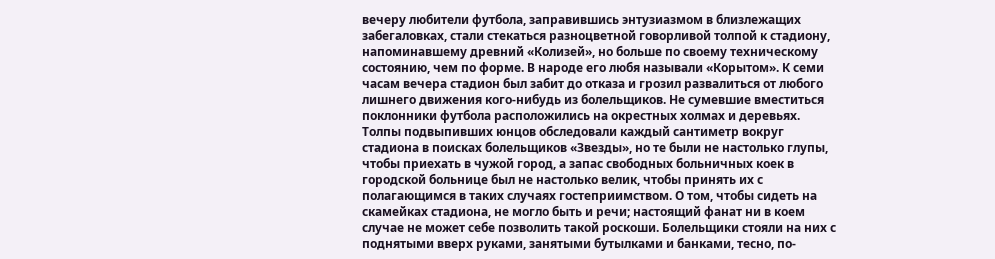вечеру любители футбола, заправившись энтузиазмом в близлежащих забегаловках, стали стекаться разноцветной говорливой толпой к стадиону, напоминавшему древний «Колизей», но больше по своему техническому состоянию, чем по форме. В народе его любя называли «Корытом». К семи часам вечера стадион был забит до отказа и грозил развалиться от любого лишнего движения кого-нибудь из болельщиков. Не сумевшие вместиться поклонники футбола расположились на окрестных холмах и деревьях. Толпы подвыпивших юнцов обследовали каждый сантиметр вокруг стадиона в поисках болельщиков «Звезды», но те были не настолько глупы, чтобы приехать в чужой город, а запас свободных больничных коек в городской больнице был не настолько велик, чтобы принять их с полагающимся в таких случаях гостеприимством. О том, чтобы сидеть на скамейках стадиона, не могло быть и речи; настоящий фанат ни в коем случае не может себе позволить такой роскоши. Болельщики стояли на них с поднятыми вверх руками, занятыми бутылками и банками, тесно, по-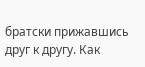братски прижавшись друг к другу. Как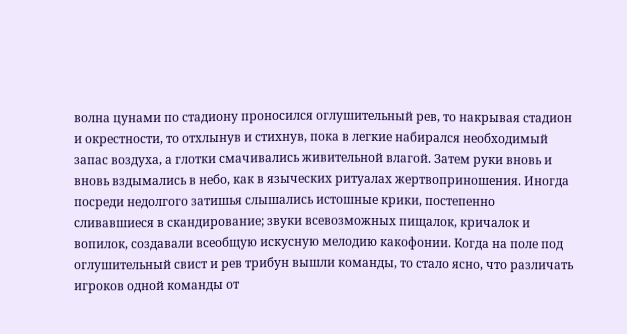волна цунами по стадиону проносился оглушительный рев, то накрывая стадион и окрестности, то отхлынув и стихнув, пока в легкие набирался необходимый запас воздуха, а глотки смачивались живительной влагой. Затем руки вновь и вновь вздымались в небо, как в языческих ритуалах жертвоприношения. Иногда посреди недолгого затишья слышались истошные крики, постепенно сливавшиеся в скандирование; звуки всевозможных пищалок, кричалок и вопилок, создавали всеобщую искусную мелодию какофонии. Когда на поле под оглушительный свист и рев трибун вышли команды, то стало ясно, что различать игроков одной команды от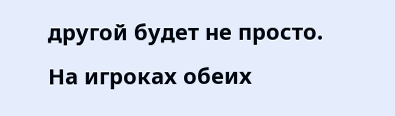другой будет не просто. На игроках обеих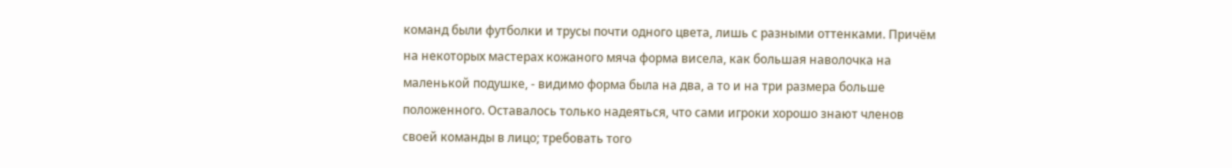команд были футболки и трусы почти одного цвета, лишь с разными оттенками. Причём на некоторых мастерах кожаного мяча форма висела, как большая наволочка на маленькой подушке, - видимо форма была на два, а то и на три размера больше положенного. Оставалось только надеяться, что сами игроки хорошо знают членов своей команды в лицо; требовать того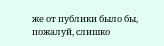же от публики было бы, пожалуй, слишко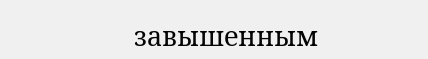завышенным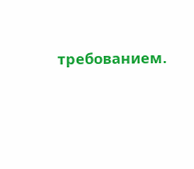требованием.